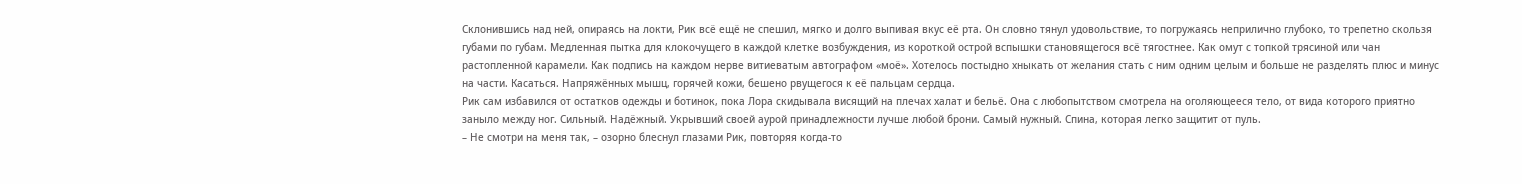Склонившись над ней, опираясь на локти, Рик всё ещё не спешил, мягко и долго выпивая вкус её рта. Он словно тянул удовольствие, то погружаясь неприлично глубоко, то трепетно скользя губами по губам. Медленная пытка для клокочущего в каждой клетке возбуждения, из короткой острой вспышки становящегося всё тягостнее. Как омут с топкой трясиной или чан растопленной карамели. Как подпись на каждом нерве витиеватым автографом «моё». Хотелось постыдно хныкать от желания стать с ним одним целым и больше не разделять плюс и минус на части. Касаться. Напряжённых мышц, горячей кожи, бешено рвущегося к её пальцам сердца.
Рик сам избавился от остатков одежды и ботинок, пока Лора скидывала висящий на плечах халат и бельё. Она с любопытством смотрела на оголяющееся тело, от вида которого приятно заныло между ног. Сильный. Надёжный. Укрывший своей аурой принадлежности лучше любой брони. Самый нужный. Спина, которая легко защитит от пуль.
– Не смотри на меня так, – озорно блеснул глазами Рик, повторяя когда-то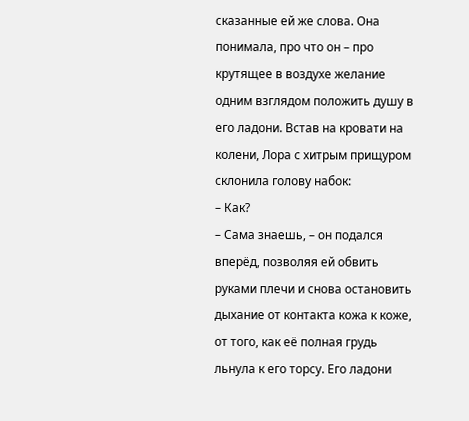сказанные ей же слова. Она понимала, про что он – про крутящее в воздухе желание одним взглядом положить душу в его ладони. Встав на кровати на колени, Лора с хитрым прищуром склонила голову набок:
– Как?
– Сама знаешь, – он подался вперёд, позволяя ей обвить руками плечи и снова остановить дыхание от контакта кожа к коже, от того, как её полная грудь льнула к его торсу. Его ладони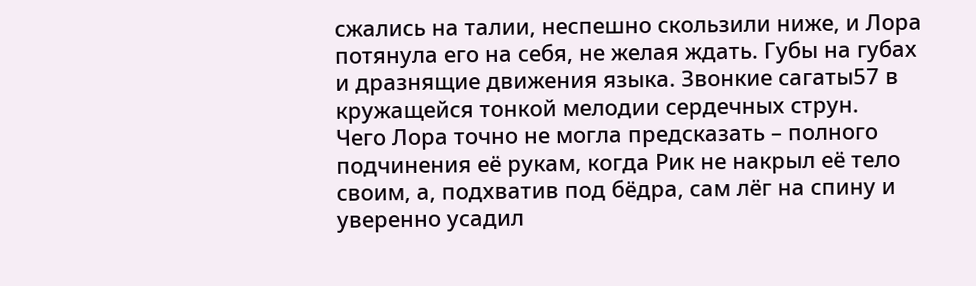сжались на талии, неспешно скользили ниже, и Лора потянула его на себя, не желая ждать. Губы на губах и дразнящие движения языка. Звонкие сагаты57 в кружащейся тонкой мелодии сердечных струн.
Чего Лора точно не могла предсказать – полного подчинения её рукам, когда Рик не накрыл её тело своим, а, подхватив под бёдра, сам лёг на спину и уверенно усадил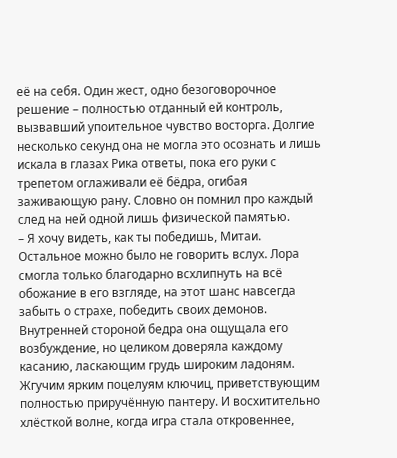её на себя. Один жест, одно безоговорочное решение – полностью отданный ей контроль, вызвавший упоительное чувство восторга. Долгие несколько секунд она не могла это осознать и лишь искала в глазах Рика ответы, пока его руки с трепетом оглаживали её бёдра, огибая заживающую рану. Словно он помнил про каждый след на ней одной лишь физической памятью.
– Я хочу видеть, как ты победишь, Митаи.
Остальное можно было не говорить вслух. Лора смогла только благодарно всхлипнуть на всё обожание в его взгляде, на этот шанс навсегда забыть о страхе, победить своих демонов. Внутренней стороной бедра она ощущала его возбуждение, но целиком доверяла каждому касанию, ласкающим грудь широким ладоням. Жгучим ярким поцелуям ключиц, приветствующим полностью приручённую пантеру. И восхитительно хлёсткой волне, когда игра стала откровеннее,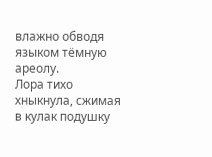влажно обводя языком тёмную ареолу.
Лора тихо хныкнула, сжимая в кулак подушку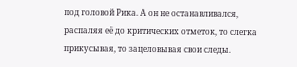под головой Рика. А он не останавливался, распаляя её до критических отметок, то слегка прикусывая, то зацеловывая свои следы.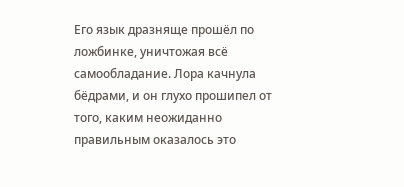Его язык дразняще прошёл по ложбинке, уничтожая всё самообладание. Лора качнула бёдрами, и он глухо прошипел от того, каким неожиданно правильным оказалось это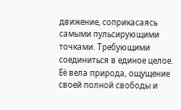движение, соприкасаясь самыми пульсирующими точками. Требующими соединиться в единое целое.
Её вела природа, ощущение своей полной свободы и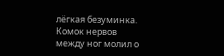лёгкая безуминка. Комок нервов между ног молил о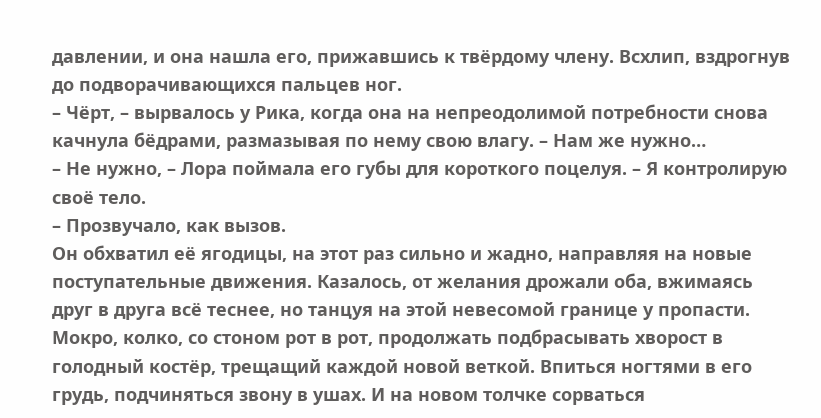давлении, и она нашла его, прижавшись к твёрдому члену. Всхлип, вздрогнув до подворачивающихся пальцев ног.
– Чёрт, – вырвалось у Рика, когда она на непреодолимой потребности снова качнула бёдрами, размазывая по нему свою влагу. – Нам же нужно…
– Не нужно, – Лора поймала его губы для короткого поцелуя. – Я контролирую своё тело.
– Прозвучало, как вызов.
Он обхватил её ягодицы, на этот раз сильно и жадно, направляя на новые поступательные движения. Казалось, от желания дрожали оба, вжимаясь друг в друга всё теснее, но танцуя на этой невесомой границе у пропасти. Мокро, колко, со стоном рот в рот, продолжать подбрасывать хворост в голодный костёр, трещащий каждой новой веткой. Впиться ногтями в его грудь, подчиняться звону в ушах. И на новом толчке сорваться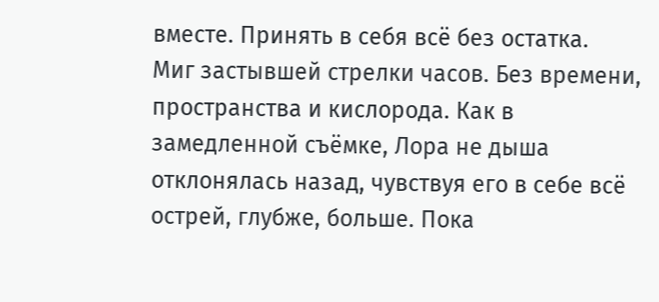вместе. Принять в себя всё без остатка.
Миг застывшей стрелки часов. Без времени, пространства и кислорода. Как в замедленной съёмке, Лора не дыша отклонялась назад, чувствуя его в себе всё острей, глубже, больше. Пока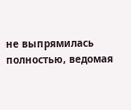не выпрямилась полностью, ведомая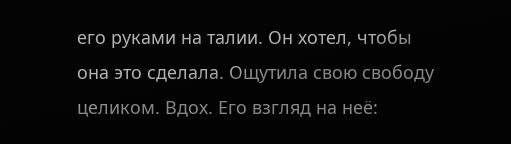его руками на талии. Он хотел, чтобы она это сделала. Ощутила свою свободу целиком. Вдох. Его взгляд на неё: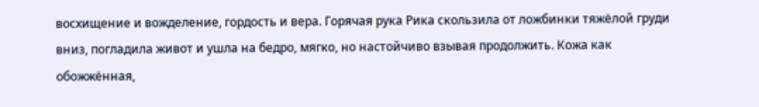восхищение и вожделение, гордость и вера. Горячая рука Рика скользила от ложбинки тяжёлой груди вниз, погладила живот и ушла на бедро, мягко, но настойчиво взывая продолжить. Кожа как обожжённая,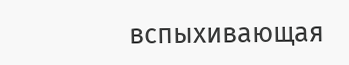вспыхивающая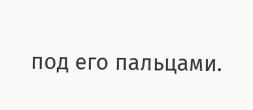под его пальцами.